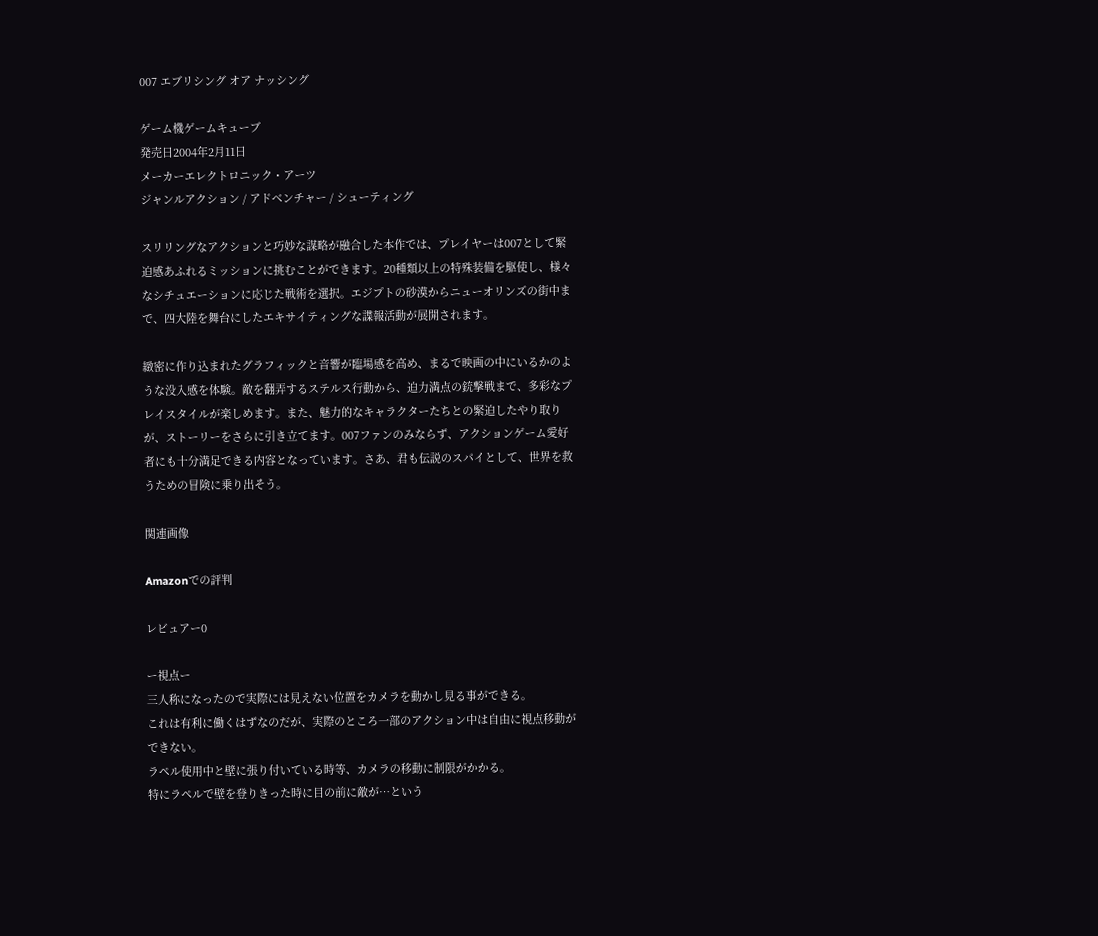007 エブリシング オア ナッシング

ゲーム機ゲームキューブ
発売日2004年2月11日
メーカーエレクトロニック・アーツ
ジャンルアクション / アドベンチャー / シューティング

スリリングなアクションと巧妙な謀略が融合した本作では、プレイヤーは007として緊迫感あふれるミッションに挑むことができます。20種類以上の特殊装備を駆使し、様々なシチュエーションに応じた戦術を選択。エジプトの砂漠からニューオリンズの街中まで、四大陸を舞台にしたエキサイティングな諜報活動が展開されます。

緻密に作り込まれたグラフィックと音響が臨場感を高め、まるで映画の中にいるかのような没入感を体験。敵を翻弄するステルス行動から、迫力満点の銃撃戦まで、多彩なプレイスタイルが楽しめます。また、魅力的なキャラクターたちとの緊迫したやり取りが、ストーリーをさらに引き立てます。007ファンのみならず、アクションゲーム愛好者にも十分満足できる内容となっています。さあ、君も伝説のスパイとして、世界を救うための冒険に乗り出そう。

関連画像

Amazonでの評判

レビュアー0

ー視点ー
三人称になったので実際には見えない位置をカメラを動かし見る事ができる。
これは有利に働くはずなのだが、実際のところ一部のアクション中は自由に視点移動ができない。
ラペル使用中と壁に張り付いている時等、カメラの移動に制限がかかる。
特にラペルで壁を登りきった時に目の前に敵が…という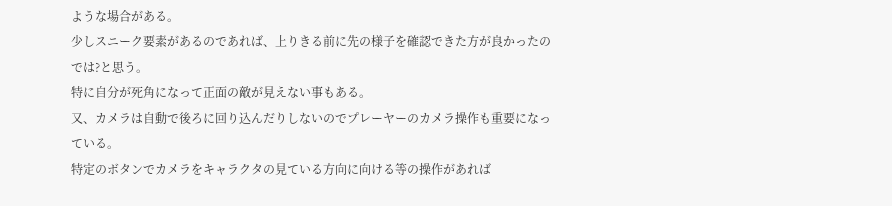ような場合がある。
少しスニーク要素があるのであれば、上りきる前に先の様子を確認できた方が良かったのでは?と思う。
特に自分が死角になって正面の敵が見えない事もある。
又、カメラは自動で後ろに回り込んだりしないのでプレーヤーのカメラ操作も重要になっている。
特定のボタンでカメラをキャラクタの見ている方向に向ける等の操作があれば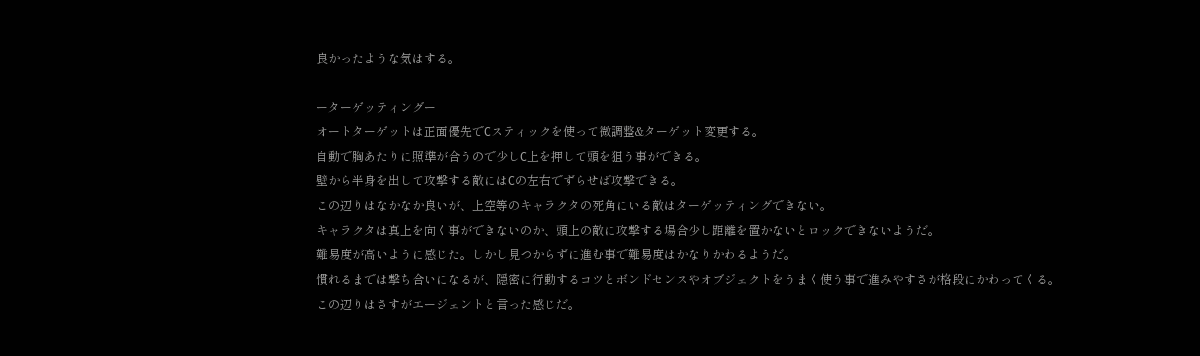良かったような気はする。

ーターゲッティングー
オートターゲットは正面優先でCスティックを使って微調整&ターゲット変更する。
自動で胸あたりに照準が合うので少しC上を押して頭を狙う事ができる。
壁から半身を出して攻撃する敵にはCの左右でずらせば攻撃できる。
この辺りはなかなか良いが、上空等のキャラクタの死角にいる敵はターゲッティングできない。
キャラクタは真上を向く事ができないのか、頭上の敵に攻撃する場合少し距離を置かないとロックできないようだ。
難易度が高いように感じた。しかし見つからずに進む事で難易度はかなりかわるようだ。
慣れるまでは撃ち合いになるが、隠密に行動するコツとボンドセンスやオブジェクトをうまく使う事で進みやすさが格段にかわってくる。
この辺りはさすがエージェントと言った感じだ。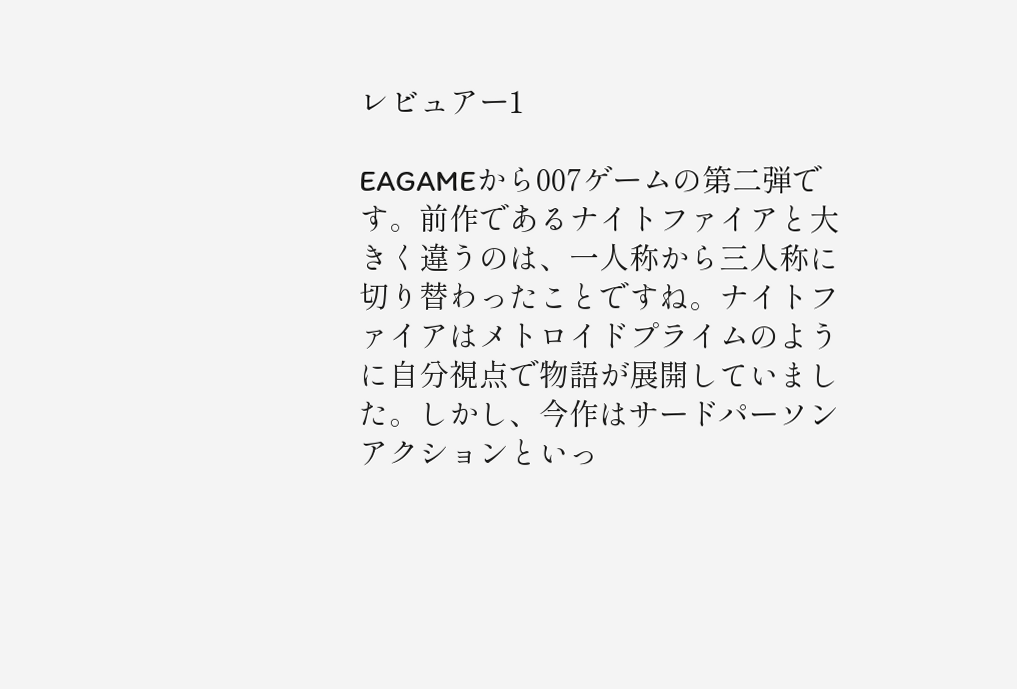レビュアー1

EAGAMEから007ゲームの第二弾です。前作であるナイトファイアと大きく違うのは、一人称から三人称に切り替わったことですね。ナイトファイアはメトロイドプライムのように自分視点で物語が展開していました。しかし、今作はサードパーソンアクションといっ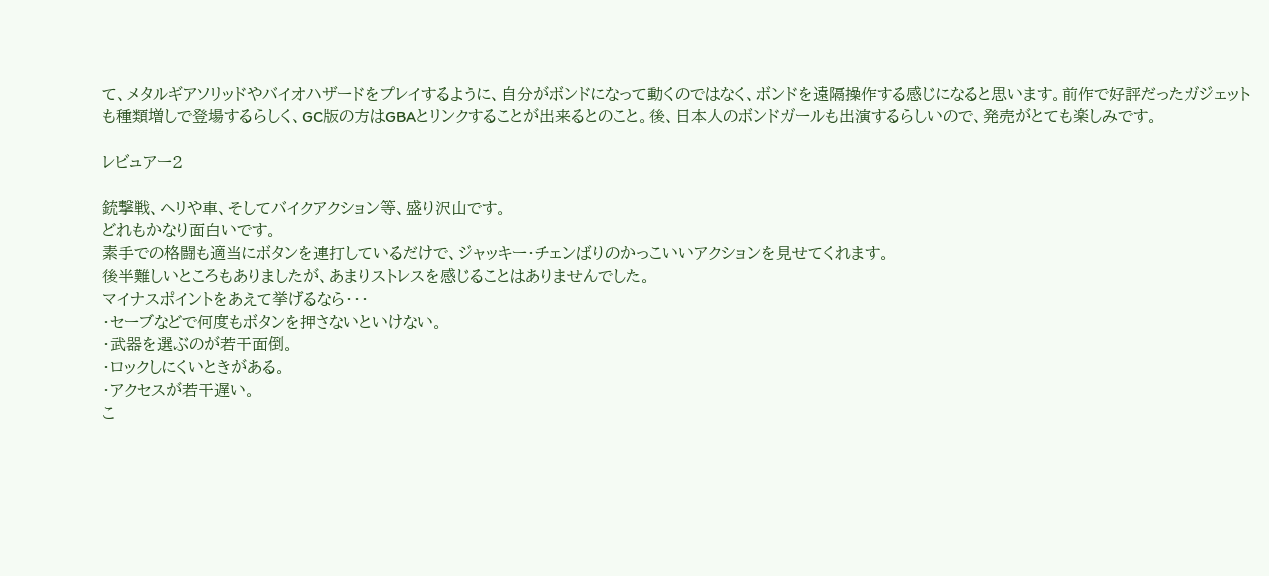て、メタルギアソリッドやバイオハザードをプレイするように、自分がボンドになって動くのではなく、ボンドを遠隔操作する感じになると思います。前作で好評だったガジェットも種類増しで登場するらしく、GC版の方はGBAとリンクすることが出来るとのこと。後、日本人のボンドガールも出演するらしいので、発売がとても楽しみです。

レビュアー2

銃撃戦、ヘリや車、そしてバイクアクション等、盛り沢山です。
どれもかなり面白いです。
素手での格闘も適当にボタンを連打しているだけで、ジャッキー・チェンばりのかっこいいアクションを見せてくれます。
後半難しいところもありましたが、あまりストレスを感じることはありませんでした。
マイナスポイントをあえて挙げるなら・・・
・セーブなどで何度もボタンを押さないといけない。
・武器を選ぶのが若干面倒。
・ロックしにくいときがある。
・アクセスが若干遅い。
こ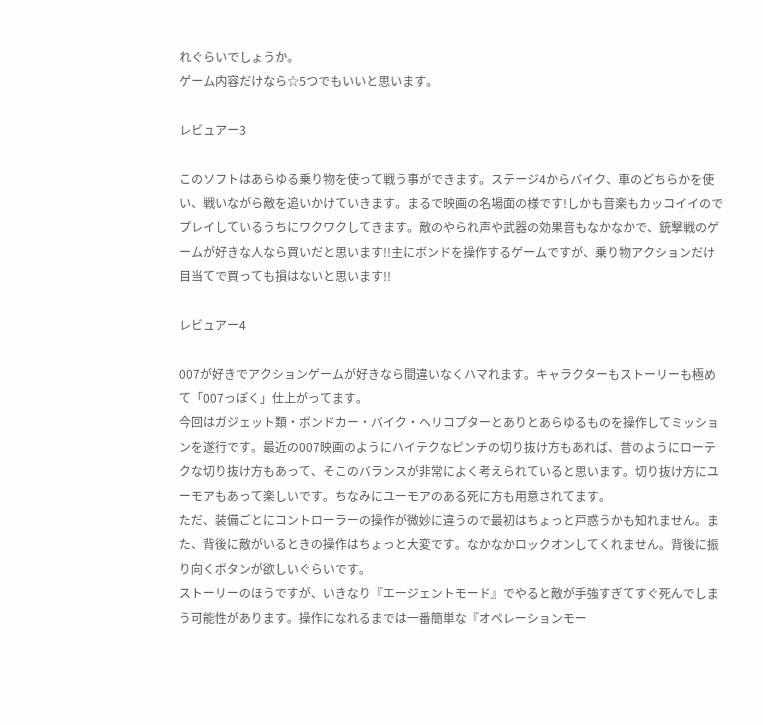れぐらいでしょうか。
ゲーム内容だけなら☆5つでもいいと思います。

レビュアー3

このソフトはあらゆる乗り物を使って戦う事ができます。ステージ4からバイク、車のどちらかを使い、戦いながら敵を追いかけていきます。まるで映画の名場面の様です!しかも音楽もカッコイイのでプレイしているうちにワクワクしてきます。敵のやられ声や武器の効果音もなかなかで、銃撃戦のゲームが好きな人なら買いだと思います!!主にボンドを操作するゲームですが、乗り物アクションだけ目当てで買っても損はないと思います!!

レビュアー4

007が好きでアクションゲームが好きなら間違いなくハマれます。キャラクターもストーリーも極めて「007っぽく」仕上がってます。
今回はガジェット類・ボンドカー・バイク・ヘリコプターとありとあらゆるものを操作してミッションを遂行です。最近の007映画のようにハイテクなピンチの切り抜け方もあれば、昔のようにローテクな切り抜け方もあって、そこのバランスが非常によく考えられていると思います。切り抜け方にユーモアもあって楽しいです。ちなみにユーモアのある死に方も用意されてます。
ただ、装備ごとにコントローラーの操作が微妙に違うので最初はちょっと戸惑うかも知れません。また、背後に敵がいるときの操作はちょっと大変です。なかなかロックオンしてくれません。背後に振り向くボタンが欲しいぐらいです。
ストーリーのほうですが、いきなり『エージェントモード』でやると敵が手強すぎてすぐ死んでしまう可能性があります。操作になれるまでは一番簡単な『オペレーションモー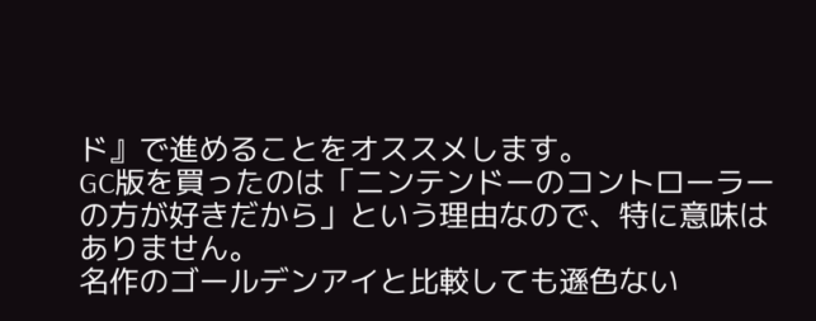ド』で進めることをオススメします。
GC版を買ったのは「ニンテンドーのコントローラーの方が好きだから」という理由なので、特に意味はありません。
名作のゴールデンアイと比較しても遜色ない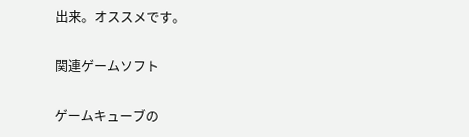出来。オススメです。

関連ゲームソフト

ゲームキューブの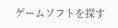ゲームソフトを探す